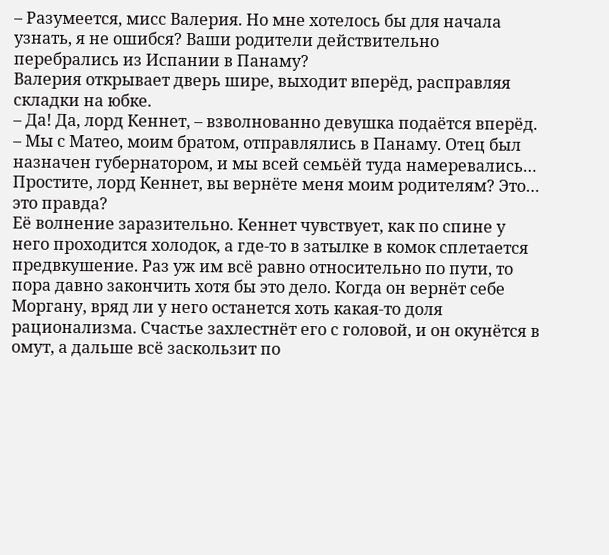– Разумеется, мисс Валерия. Но мне хотелось бы для начала узнать, я не ошибся? Ваши родители действительно перебрались из Испании в Панаму?
Валерия открывает дверь шире, выходит вперёд, расправляя складки на юбке.
– Да! Да, лорд Кеннет, – взволнованно девушка подаётся вперёд. – Мы с Матео, моим братом, отправлялись в Панаму. Отец был назначен губернатором, и мы всей семьёй туда намеревались… Простите, лорд Кеннет, вы вернёте меня моим родителям? Это… это правда?
Её волнение заразительно. Кеннет чувствует, как по спине у него проходится холодок, а где-то в затылке в комок сплетается предвкушение. Раз уж им всё равно относительно по пути, то пора давно закончить хотя бы это дело. Когда он вернёт себе Моргану, вряд ли у него останется хоть какая-то доля рационализма. Счастье захлестнёт его с головой, и он окунётся в омут, а дальше всё заскользит по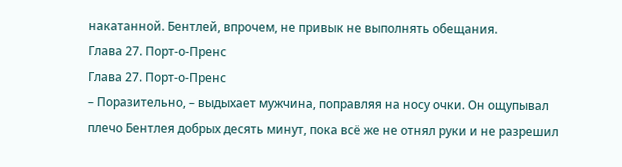накатанной. Бентлей, впрочем, не привык не выполнять обещания.
Глава 27. Порт-о-Пренс
Глава 27. Порт-о-Пренс
– Поразительно, – выдыхает мужчина, поправляя на носу очки. Он ощупывал плечо Бентлея добрых десять минут, пока всё же не отнял руки и не разрешил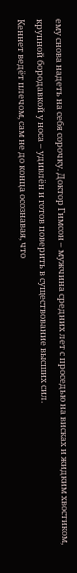ему снова надеть на себя сорочку. Доктор Гимсон – мужчина средних лет с проседью на висках и жидким хвостиком, крупной бородавкой у носа – удивлён и готов поверить в существование высших сил.
Кеннет ведёт плечом, сам не до конца осознавая, что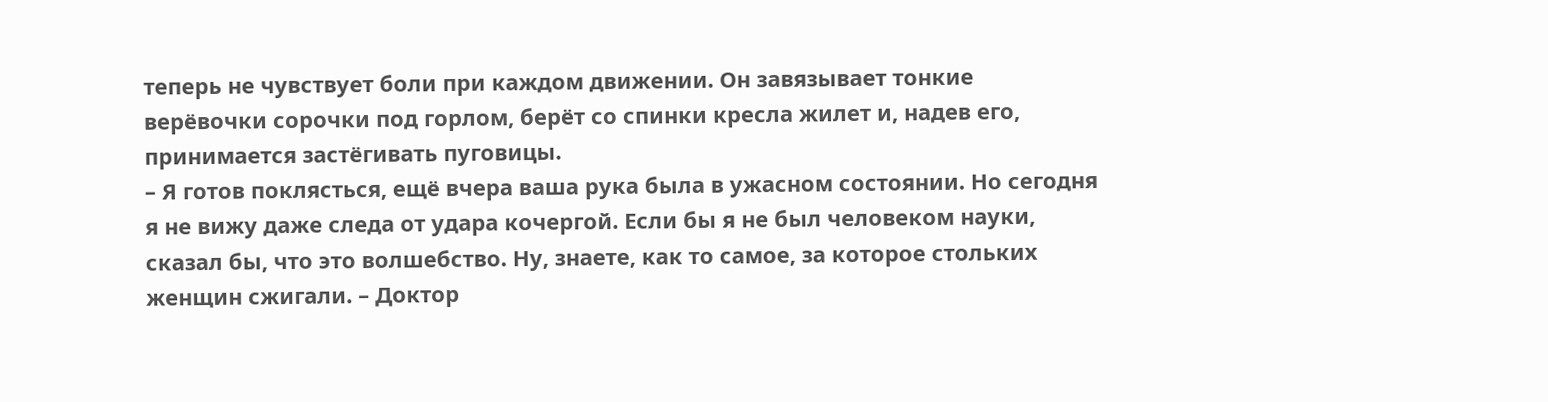теперь не чувствует боли при каждом движении. Он завязывает тонкие верёвочки сорочки под горлом, берёт со спинки кресла жилет и, надев его, принимается застёгивать пуговицы.
– Я готов поклясться, ещё вчера ваша рука была в ужасном состоянии. Но сегодня я не вижу даже следа от удара кочергой. Если бы я не был человеком науки, сказал бы, что это волшебство. Ну, знаете, как то самое, за которое стольких женщин сжигали. – Доктор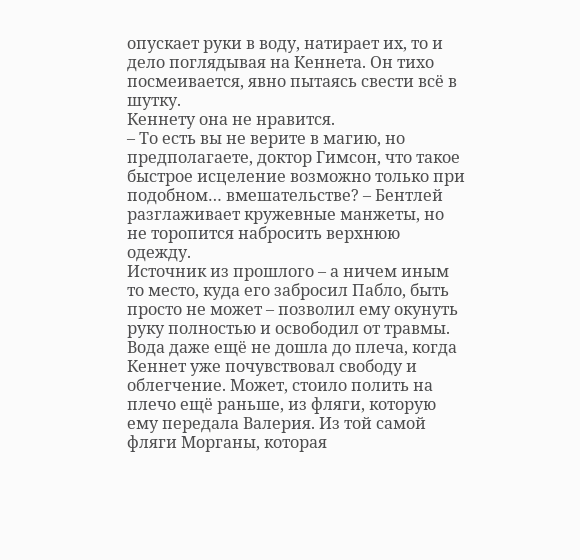опускает руки в воду, натирает их, то и дело поглядывая на Кеннета. Он тихо посмеивается, явно пытаясь свести всё в шутку.
Кеннету она не нравится.
– То есть вы не верите в магию, но предполагаете, доктор Гимсон, что такое быстрое исцеление возможно только при подобном… вмешательстве? – Бентлей разглаживает кружевные манжеты, но не торопится набросить верхнюю одежду.
Источник из прошлого – а ничем иным то место, куда его забросил Пабло, быть просто не может – позволил ему окунуть руку полностью и освободил от травмы. Вода даже ещё не дошла до плеча, когда Кеннет уже почувствовал свободу и облегчение. Может, стоило полить на плечо ещё раньше, из фляги, которую ему передала Валерия. Из той самой фляги Морганы, которая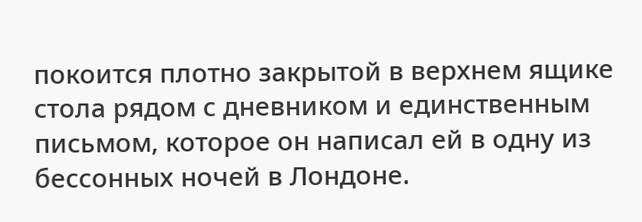покоится плотно закрытой в верхнем ящике стола рядом с дневником и единственным письмом, которое он написал ей в одну из бессонных ночей в Лондоне.